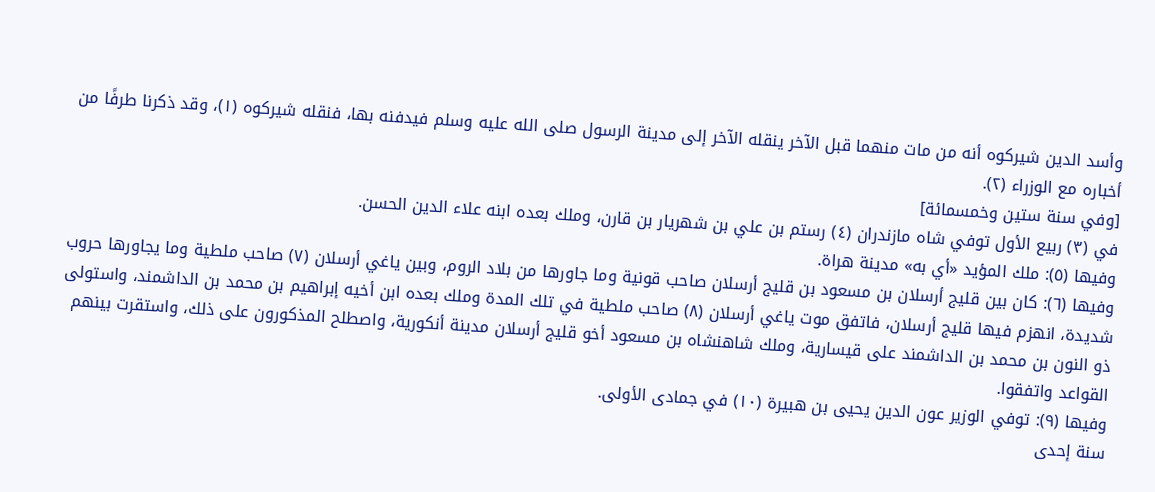وأسد الدين شيركوه أنه من مات منهما قبل الآخر ينقله الآخر إلى مدينة الرسول صلى الله عليه وسلم فيدفنه بها، فنقله شيركوه (١)، وقد ذكرنا طرفًا من أخباره مع الوزراء (٢).
[وفي سنة ستين وخمسمائة]
في (٣) ربيع الأول توفي شاه مازندران (٤) رستم بن علي بن شهريار بن قارن، وملك بعده ابنه علاء الدين الحسن.
وفيها (٥): ملك المؤيد «أي به» مدينة هراة.
وفيها (٦): كان بين قليج أرسلان بن مسعود بن قليج أرسلان صاحب قونية وما جاورها من بلاد الروم، وبين ياغي أرسلان (٧) صاحب ملطية وما يجاورها حروب شديدة، انهزم فيها قليج أرسلان، فاتفق موت ياغي أرسلان (٨) صاحب ملطية في تلك المدة وملك بعده ابن أخيه إبراهيم بن محمد بن الداشمند، واستولى ذو النون بن محمد بن الداشمند على قيسارية، وملك شاهنشاه بن مسعود أخو قليج أرسلان مدينة أنكورية، واصطلح المذكورون على ذلك، واستقرت بينهم القواعد واتفقوا.
وفيها (٩): توفي الوزير عون الدين يحيى بن هبيرة (١٠) في جمادى الأولى.
سنة إحدى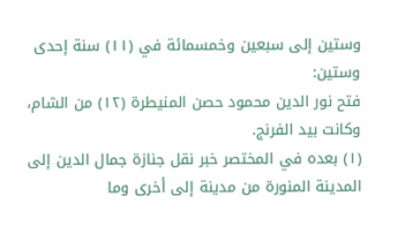وستين إلى سبعين وخمسمائة في (١١) سنة إحدى وستين:
فتح نور الدين محمود حصن المنيطرة (١٢) من الشام، وكانت بيد الفرنج.
(١) بعده في المختصر خبر نقل جنازة جمال الدين إلى المدينة المنورة من مدينة إلى أخرى وما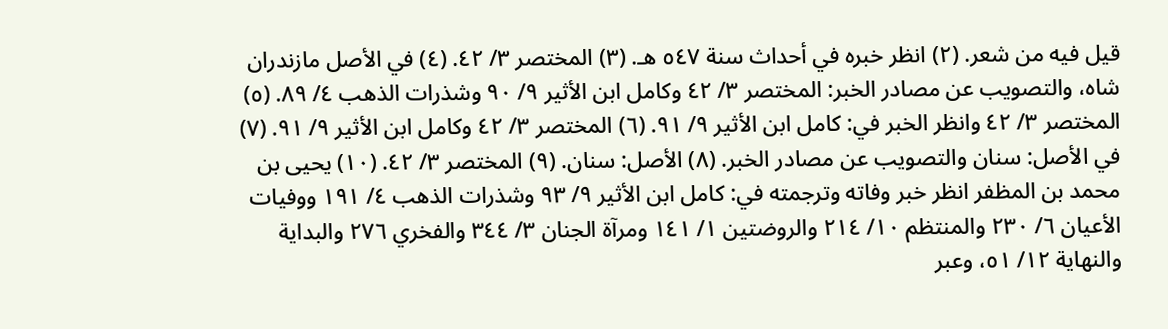قيل فيه من شعر. (٢) انظر خبره في أحداث سنة ٥٤٧ هـ. (٣) المختصر ٣/ ٤٢. (٤) في الأصل مازندران شاه، والتصويب عن مصادر الخبر: المختصر ٣/ ٤٢ وكامل ابن الأثير ٩/ ٩٠ وشذرات الذهب ٤/ ٨٩. (٥) المختصر ٣/ ٤٢ وانظر الخبر في: كامل ابن الأثير ٩/ ٩١. (٦) المختصر ٣/ ٤٢ وكامل ابن الأثير ٩/ ٩١. (٧) في الأصل: سنان والتصويب عن مصادر الخبر. (٨) الأصل: سنان. (٩) المختصر ٣/ ٤٢. (١٠) يحيى بن محمد بن المظفر انظر خبر وفاته وترجمته في: كامل ابن الأثير ٩/ ٩٣ وشذرات الذهب ٤/ ١٩١ ووفيات الأعيان ٦/ ٢٣٠ والمنتظم ١٠/ ٢١٤ والروضتين ١/ ١٤١ ومرآة الجنان ٣/ ٣٤٤ والفخري ٢٧٦ والبداية والنهاية ١٢/ ٥١، وعبر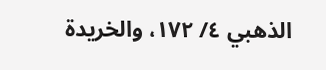الذهبي ٤/ ١٧٢، والخريدة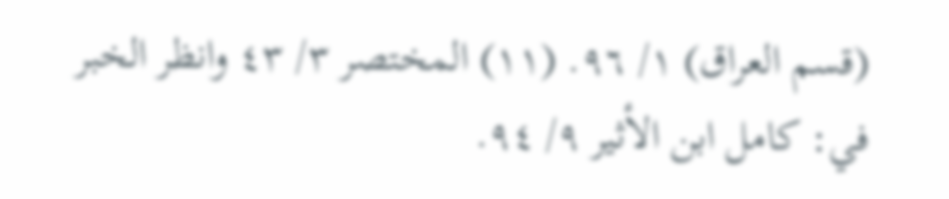(قسم العراق) ١/ ٩٦. (١١) المختصر ٣/ ٤٣ وانظر الخبر في: كامل ابن الأثير ٩/ ٩٤.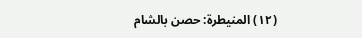(١٢) المنيطرة: حصن بالشام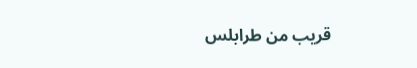قريب من طرابلس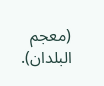(معجم البلدان).